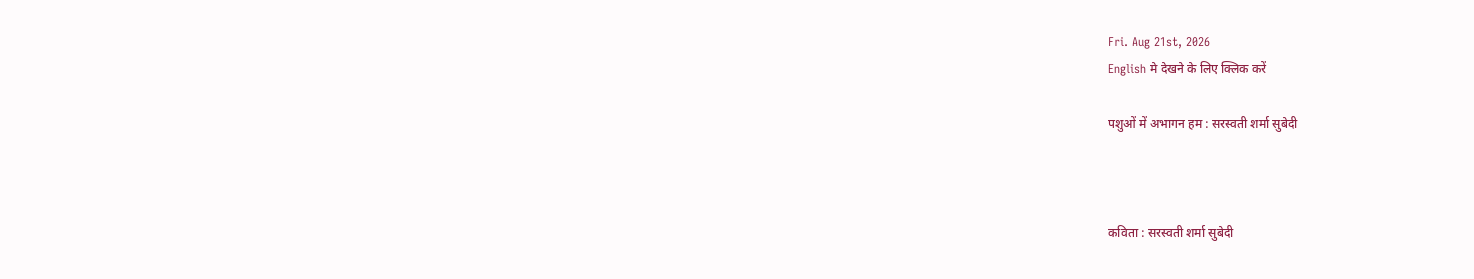Fri. Aug 21st, 2026
English मे देखने के लिए क्लिक करें

पशुओं में अभागन हम : सरस्वती शर्मा सुबेदी



कविता : सरस्वती शर्मा सुबेदी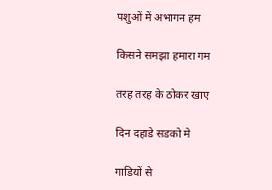पशुओं में अभागन हम

किसने समझा हमारा गम

तरह तरह के ठोकर खाए

दिन दहाडे सडको मे

गाडियों से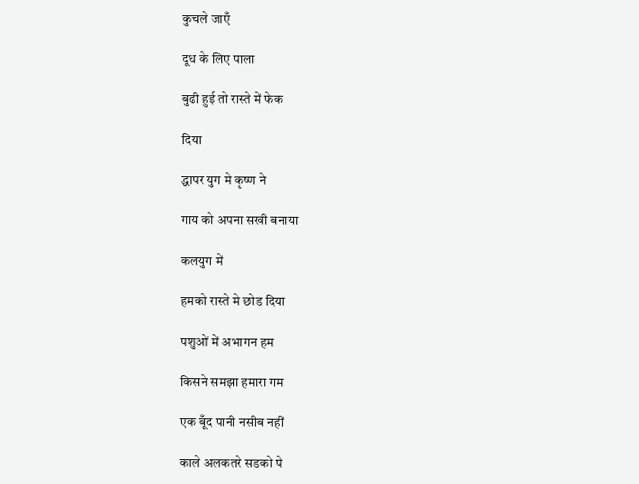कुचले जाएँ

दूध के लिए पाला

बुढी हुई तो रास्ते में फेक

दिया

द्धापर युग मे कृष्ण ने

गाय को अपना सखी बनाया

कलयुग में

हमको रास्ते मे छोड दिया

पशुओं में अभागन हम

किसने समझा हमारा गम

एक बूँद पानी नसीब नहीं

काले अलकतरे सडको पे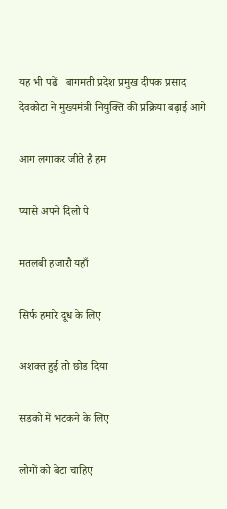यह भी पढें   बागमती प्रदेश प्रमुख दीपक प्रसाद देवकोटा ने मुख्यमंत्री नियुक्ति की प्रक्रिया बढ़ाई आगे

आग लगाकर जीते है हम

प्यासे अपने दिलो पे

मतलबी हजारौ यहाँ

सिर्फ हमारे दूध के लिए

अशक्त हुई तो छोड दिया

सडको में भटकने के लिए

लोगों को बेटा चाहिए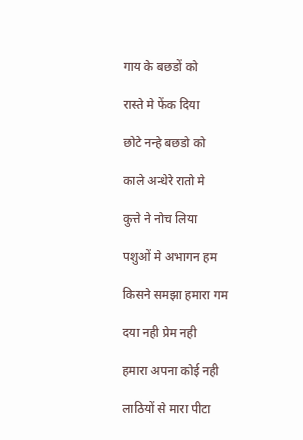गाय के बछडों को

रास्ते मे फेंक दिया

छोटे नन्हे बछडो को

काले अन्धेरे रातो मे

कुत्ते ने नोच लिया

पशुओं मे अभागन हम

किसने समझा हमारा गम

दया नही प्रेम नही

हमारा अपना कोई नही

लाठियों से मारा पीटा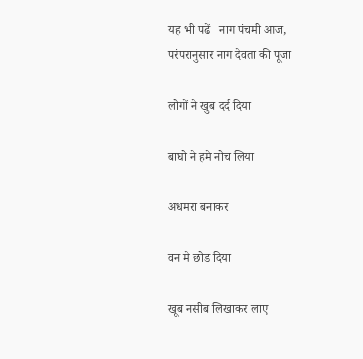यह भी पढें   नाग पंचमी आज, परंपरानुसार नाग देवता की पूजा

लोगों ने खुब दर्द दिया

बाघो ने हमे नोच लिया

अधमरा बनाकर

वन मे छोड दिया

खूब नसीब लिखाकर लाए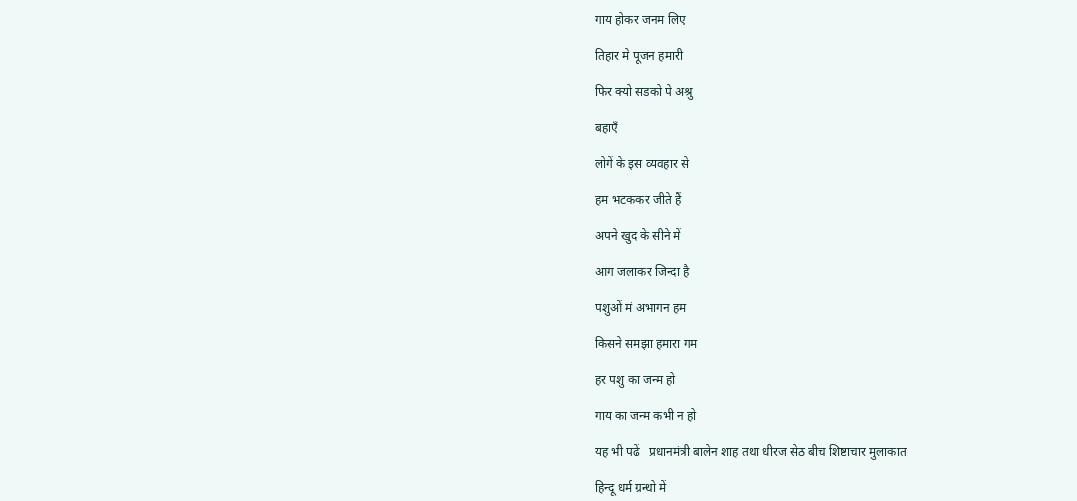गाय होकर जनम लिए

तिहार मे पूजन हमारी

फिर क्यो सडको पे अश्रु

बहाएँ

लोगें के इस व्यवहार से

हम भटककर जीते हैं

अपने खुद के सीने में

आग जलाकर जिन्दा है

पशुओं मं अभागन हम

किसने समझा हमारा गम

हर पशु का जन्म हो

गाय का जन्म कभी न हो

यह भी पढें   प्रधानमंत्री बालेन शाह तथा धीरज सेठ बीच शिष्टाचार मुलाकात

हिन्दू धर्म ग्रन्थो में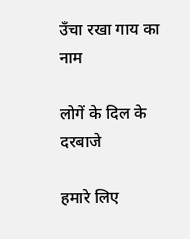उँचा रखा गाय का नाम

लोगें के दिल के दरबाजे

हमारे लिए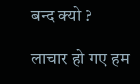बन्द क्यो ?

लाचार हो गए हम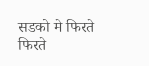सडको मे फिरते फिरते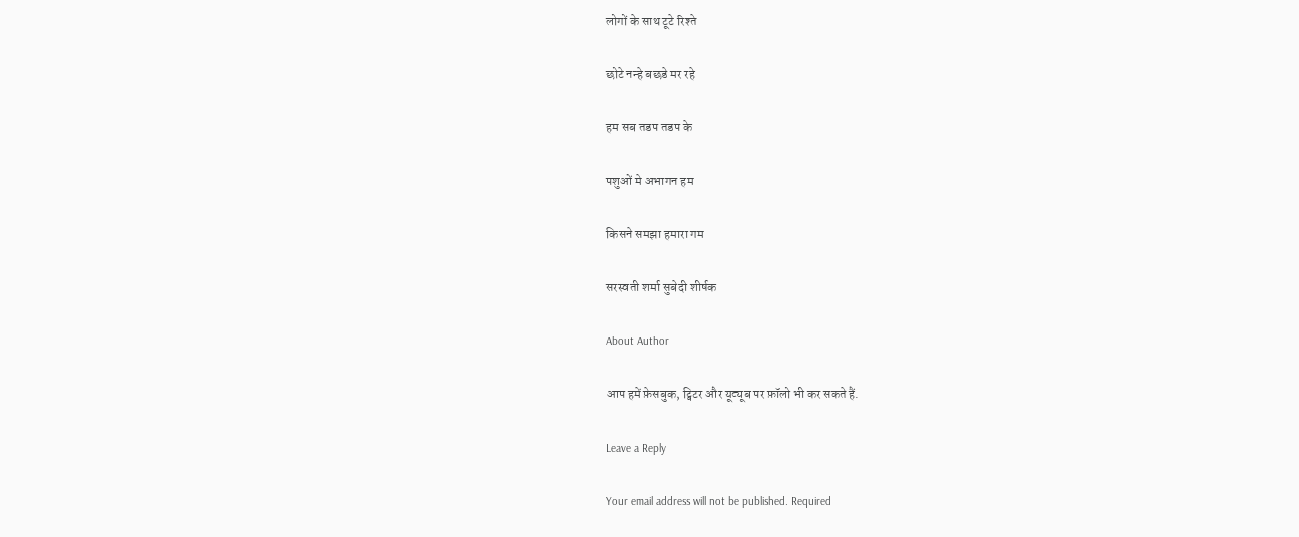लोगों के साथ टूटे रिश्ते

छोटे नन्हे बछडे मर रहे

हम सब तडप तडप के

पशुओं मे अभागन हम

किसने समझा हमारा गम

सरस्वती शर्मा सुबेदी शीर्षक

About Author

आप हमें फ़ेसबुक, ट्विटर और यूट्यूब पर फ़ॉलो भी कर सकते हैं.

Leave a Reply

Your email address will not be published. Required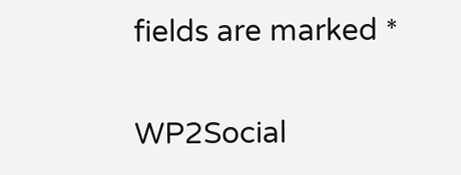fields are marked *

WP2Social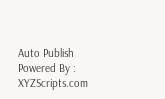Auto Publish Powered By : XYZScripts.com